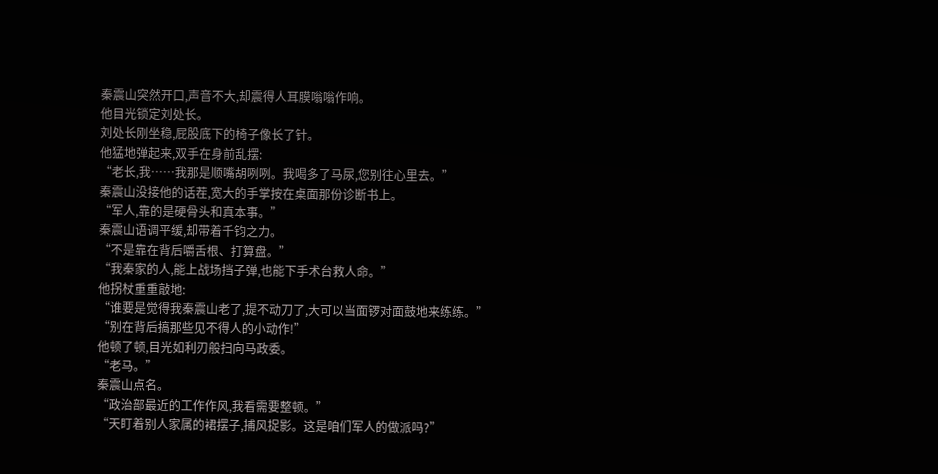秦震山突然开口,声音不大,却震得人耳膜嗡嗡作响。
他目光锁定刘处长。
刘处长刚坐稳,屁股底下的椅子像长了针。
他猛地弹起来,双手在身前乱摆:
“老长,我……我那是顺嘴胡咧咧。我喝多了马尿,您别往心里去。”
秦震山没接他的话茬,宽大的手掌按在桌面那份诊断书上。
“军人,靠的是硬骨头和真本事。”
秦震山语调平缓,却带着千钧之力。
“不是靠在背后嚼舌根、打算盘。”
“我秦家的人,能上战场挡子弹,也能下手术台救人命。”
他拐杖重重敲地:
“谁要是觉得我秦震山老了,提不动刀了,大可以当面锣对面鼓地来练练。”
“别在背后搞那些见不得人的小动作!”
他顿了顿,目光如利刃般扫向马政委。
“老马。”
秦震山点名。
“政治部最近的工作作风,我看需要整顿。”
“天盯着别人家属的裙摆子,捕风捉影。这是咱们军人的做派吗?”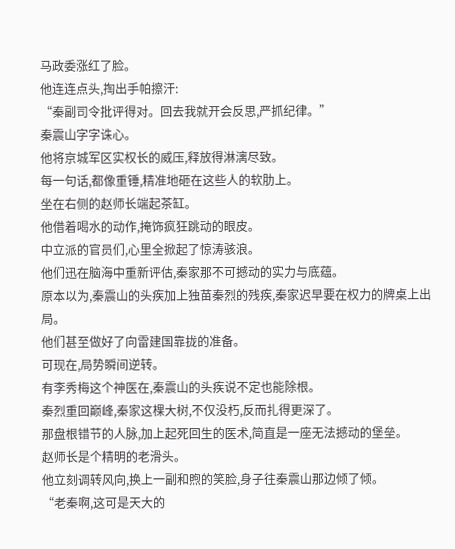马政委涨红了脸。
他连连点头,掏出手帕擦汗:
“秦副司令批评得对。回去我就开会反思,严抓纪律。”
秦震山字字诛心。
他将京城军区实权长的威压,释放得淋漓尽致。
每一句话,都像重锤,精准地砸在这些人的软肋上。
坐在右侧的赵师长端起茶缸。
他借着喝水的动作,掩饰疯狂跳动的眼皮。
中立派的官员们,心里全掀起了惊涛骇浪。
他们迅在脑海中重新评估,秦家那不可撼动的实力与底蕴。
原本以为,秦震山的头疾加上独苗秦烈的残疾,秦家迟早要在权力的牌桌上出局。
他们甚至做好了向雷建国靠拢的准备。
可现在,局势瞬间逆转。
有李秀梅这个神医在,秦震山的头疾说不定也能除根。
秦烈重回巅峰,秦家这棵大树,不仅没朽,反而扎得更深了。
那盘根错节的人脉,加上起死回生的医术,简直是一座无法撼动的堡垒。
赵师长是个精明的老滑头。
他立刻调转风向,换上一副和煦的笑脸,身子往秦震山那边倾了倾。
“老秦啊,这可是天大的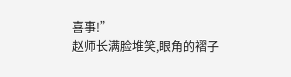喜事!”
赵师长满脸堆笑,眼角的褶子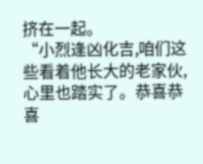挤在一起。
“小烈逢凶化吉,咱们这些看着他长大的老家伙,心里也踏实了。恭喜恭喜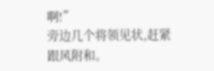啊!”
旁边几个将领见状,赶紧跟风附和。